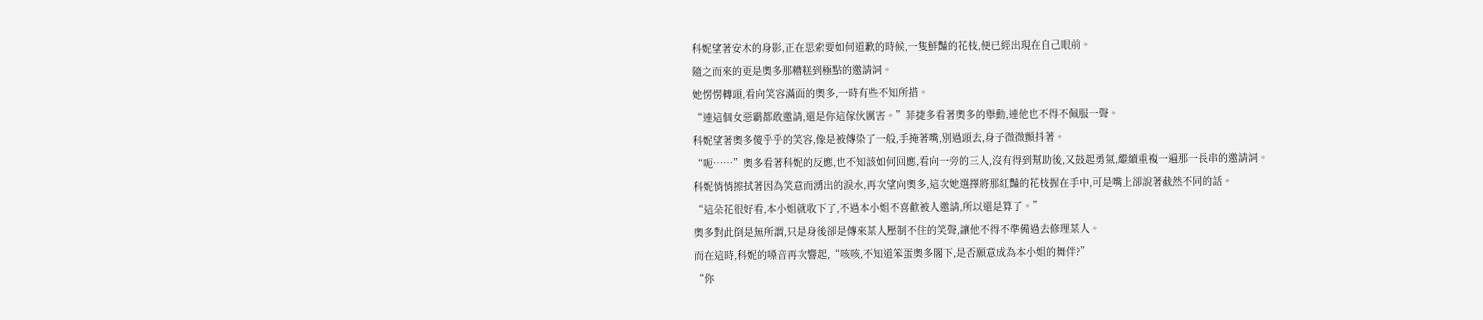科妮望著安木的身影,正在思索要如何道歉的時候,一隻鮮豔的花枝,便已經出現在自己眼前。
隨之而來的更是奧多那糟糕到極點的邀請詞。
她愣愣轉頭,看向笑容滿面的奧多,一時有些不知所措。
“連這個女惡霸都敢邀請,還是你這傢伙厲害。”菲捷多看著奧多的舉動,連他也不得不佩服一聲。
科妮望著奧多傻乎乎的笑容,像是被傳染了一般,手掩著嘴,別過頭去,身子微微顫抖著。
“呃……”奧多看著科妮的反應,也不知該如何回應,看向一旁的三人,沒有得到幫助後,又鼓起勇氣,繼續重複一遍那一長串的邀請詞。
科妮悄悄擦拭著因為笑意而湧出的淚水,再次望向奧多,這次她選擇將那紅豔的花枝握在手中,可是嘴上卻說著截然不同的話。
“這朵花很好看,本小姐就收下了,不過本小姐不喜歡被人邀請,所以還是算了。”
奧多對此倒是無所謂,只是身後卻是傳來某人壓制不住的笑聲,讓他不得不準備過去修理某人。
而在這時,科妮的嗓音再次響起,“咳咳,不知道笨蛋奧多閣下,是否願意成為本小姐的舞伴?”
“你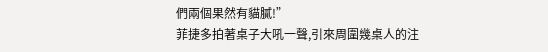們兩個果然有貓膩!”
菲捷多拍著桌子大吼一聲,引來周圍幾桌人的注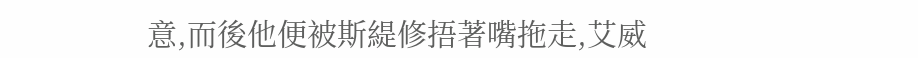意,而後他便被斯緹修捂著嘴拖走,艾威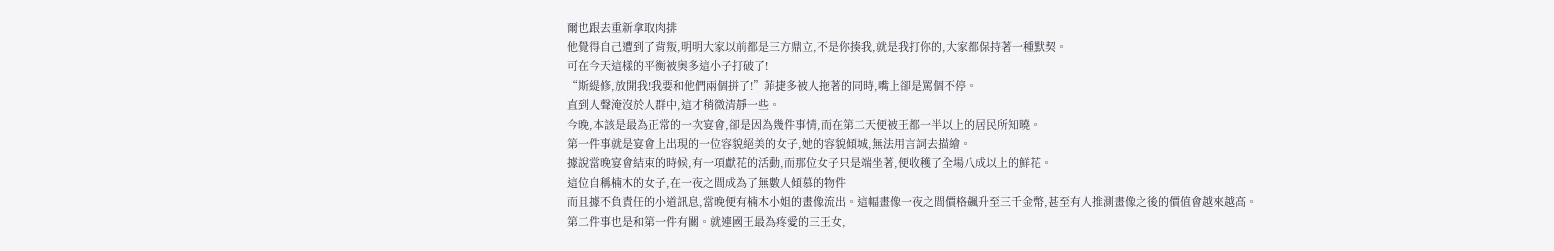爾也跟去重新拿取肉排
他覺得自己遭到了背叛,明明大家以前都是三方鼎立,不是你揍我,就是我打你的,大家都保持著一種默契。
可在今天這樣的平衡被奧多這小子打破了!
“斯緹修,放開我!我要和他們兩個拼了!”菲捷多被人拖著的同時,嘴上卻是罵個不停。
直到人聲淹沒於人群中,這才稍微清靜一些。
今晚,本該是最為正常的一次宴會,卻是因為幾件事情,而在第二天便被王都一半以上的居民所知曉。
第一件事就是宴會上出現的一位容貌絕美的女子,她的容貌傾城,無法用言詞去描繪。
據說當晚宴會結束的時候,有一項獻花的活動,而那位女子只是端坐著,便收穫了全場八成以上的鮮花。
這位自稱楠木的女子,在一夜之間成為了無數人傾慕的物件
而且據不負責任的小道訊息,當晚便有楠木小姐的畫像流出。這幅畫像一夜之間價格飆升至三千金幣,甚至有人推測畫像之後的價值會越來越高。
第二件事也是和第一件有關。就連國王最為疼愛的三王女,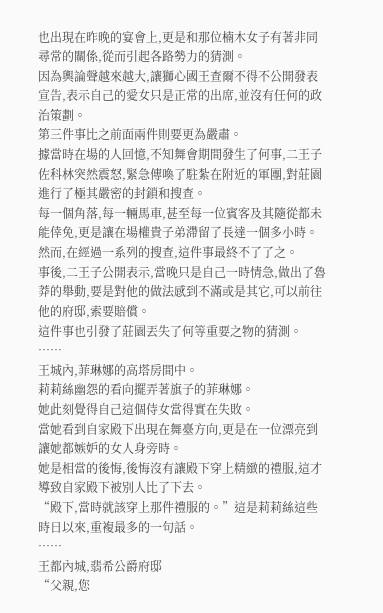也出現在昨晚的宴會上,更是和那位楠木女子有著非同尋常的關係,從而引起各路勢力的猜測。
因為輿論聲越來越大,讓獅心國王查爾不得不公開發表宣告,表示自己的愛女只是正常的出席,並沒有任何的政治策劃。
第三件事比之前面兩件則要更為嚴肅。
據當時在場的人回憶,不知舞會期間發生了何事,二王子佐科林突然震怒,緊急傳喚了駐紮在附近的軍團,對莊園進行了極其嚴密的封鎖和搜查。
每一個角落,每一輛馬車,甚至每一位賓客及其隨從都未能倖免,更是讓在場權貴子弟滯留了長達一個多小時。
然而,在經過一系列的搜查,這件事最終不了了之。
事後,二王子公開表示,當晚只是自己一時情急,做出了魯莽的舉動,要是對他的做法感到不滿或是其它,可以前往他的府邸,索要賠償。
這件事也引發了莊園丟失了何等重要之物的猜測。
……
王城內,菲琳娜的高塔房間中。
莉莉絲幽怨的看向擺弄著旗子的菲琳娜。
她此刻覺得自己這個侍女當得實在失敗。
當她看到自家殿下出現在舞臺方向,更是在一位漂亮到讓她都嫉妒的女人身旁時。
她是相當的後悔,後悔沒有讓殿下穿上精緻的禮服,這才導致自家殿下被別人比了下去。
“殿下,當時就該穿上那件禮服的。”這是莉莉絲這些時日以來,重複最多的一句話。
……
王都內城,翡希公爵府邸
“父親,您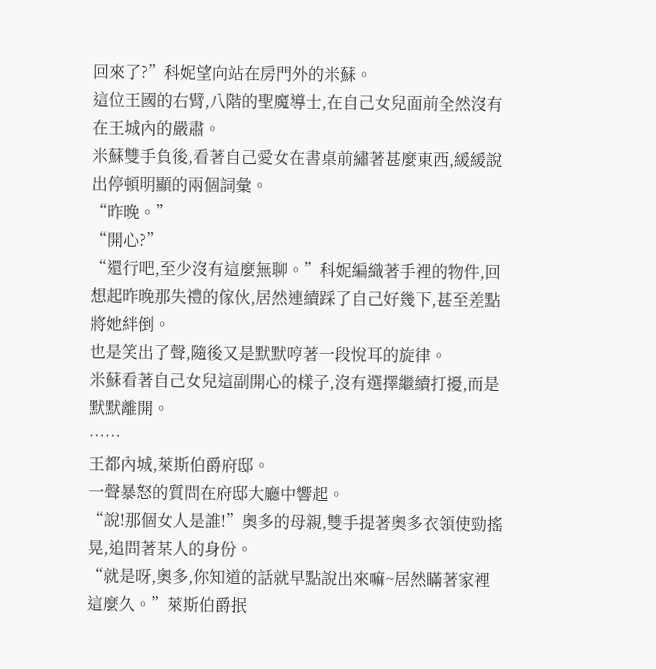回來了?”科妮望向站在房門外的米蘇。
這位王國的右臂,八階的聖魔導士,在自己女兒面前全然沒有在王城內的嚴肅。
米蘇雙手負後,看著自己愛女在書桌前繡著甚麼東西,緩緩說出停頓明顯的兩個詞彙。
“昨晚。”
“開心?”
“還行吧,至少沒有這麼無聊。”科妮編織著手裡的物件,回想起昨晚那失禮的傢伙,居然連續踩了自己好幾下,甚至差點將她絆倒。
也是笑出了聲,隨後又是默默哼著一段悅耳的旋律。
米蘇看著自己女兒這副開心的樣子,沒有選擇繼續打擾,而是默默離開。
……
王都內城,萊斯伯爵府邸。
一聲暴怒的質問在府邸大廳中響起。
“說!那個女人是誰!”奧多的母親,雙手提著奧多衣領使勁搖晃,追問著某人的身份。
“就是呀,奧多,你知道的話就早點說出來嘛~居然瞞著家裡這麼久。”萊斯伯爵抿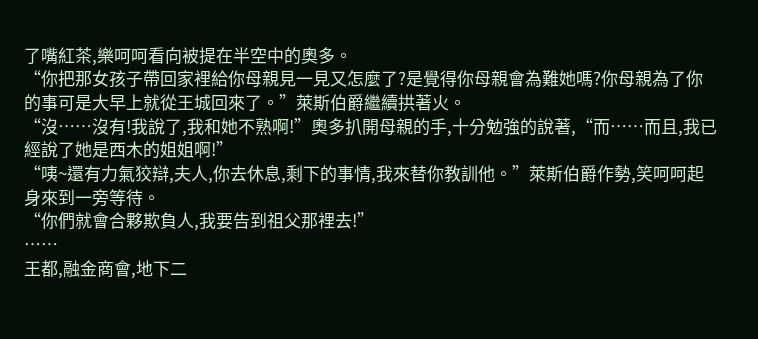了嘴紅茶,樂呵呵看向被提在半空中的奧多。
“你把那女孩子帶回家裡給你母親見一見又怎麼了?是覺得你母親會為難她嗎?你母親為了你的事可是大早上就從王城回來了。”萊斯伯爵繼續拱著火。
“沒……沒有!我說了,我和她不熟啊!”奧多扒開母親的手,十分勉強的說著,“而……而且,我已經說了她是西木的姐姐啊!”
“咦~還有力氣狡辯,夫人,你去休息,剩下的事情,我來替你教訓他。”萊斯伯爵作勢,笑呵呵起身來到一旁等待。
“你們就會合夥欺負人,我要告到祖父那裡去!”
……
王都,融金商會,地下二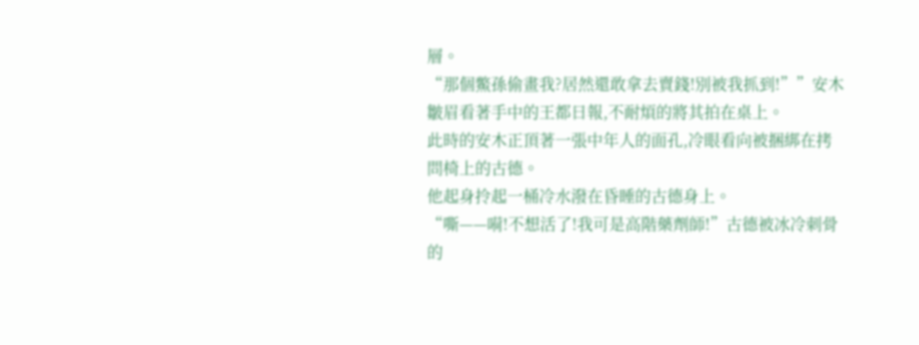層。
“那個鱉孫偷畫我?居然還敢拿去賣錢!別被我抓到!””安木皺眉看著手中的王都日報,不耐煩的將其拍在桌上。
此時的安木正頂著一張中年人的面孔,冷眼看向被捆綁在拷問椅上的古德。
他起身拎起一桶冷水潑在昏睡的古德身上。
“嘶——嗬!不想活了!我可是高階藥劑師!”古德被冰冷刺骨的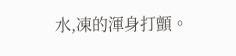水,凍的渾身打顫。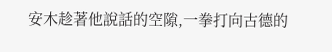安木趁著他說話的空隙,一拳打向古德的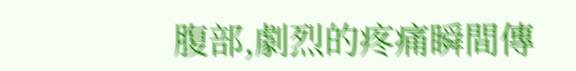腹部,劇烈的疼痛瞬間傳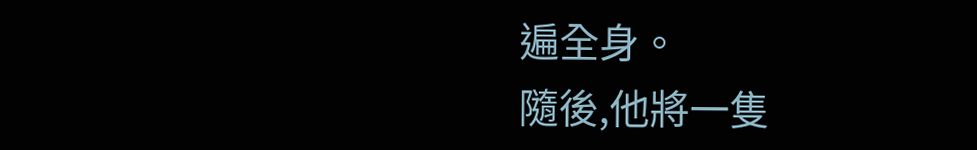遍全身。
隨後,他將一隻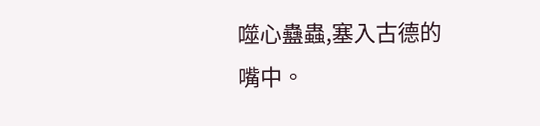噬心蠱蟲,塞入古德的嘴中。